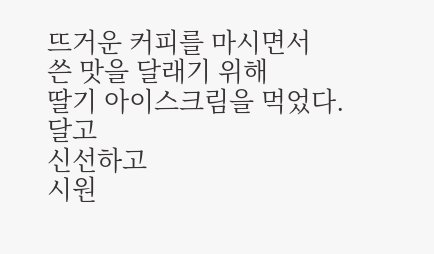뜨거운 커피를 마시면서
쓴 맛을 달래기 위해
딸기 아이스크림을 먹었다.
달고
신선하고
시원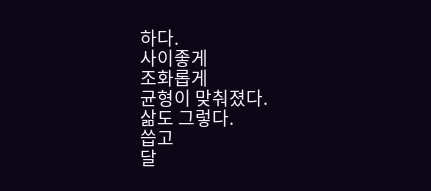하다.
사이좋게
조화롭게
균형이 맞춰졌다.
삶도 그렇다.
씁고
달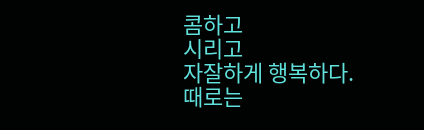콤하고
시리고
자잘하게 행복하다.
때로는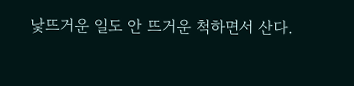낯뜨거운 일도 안 뜨거운 척하면서 산다.